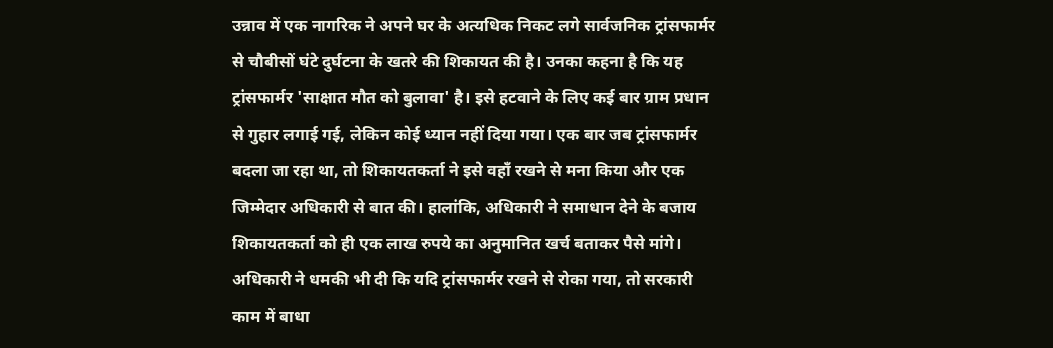उन्नाव में एक नागरिक ने अपने घर के अत्यधिक निकट लगे सार्वजनिक ट्रांसफार्मर से चौबीसों घंटे दुर्घटना के खतरे की शिकायत की है। उनका कहना है कि यह ट्रांसफार्मर 'साक्षात मौत को बुलावा' है। इसे हटवाने के लिए कई बार ग्राम प्रधान से गुहार लगाई गई, लेकिन कोई ध्यान नहीं दिया गया। एक बार जब ट्रांसफार्मर बदला जा रहा था, तो शिकायतकर्ता ने इसे वहाँ रखने से मना किया और एक जिम्मेदार अधिकारी से बात की। हालांकि, अधिकारी ने समाधान देने के बजाय शिकायतकर्ता को ही एक लाख रुपये का अनुमानित खर्च बताकर पैसे मांगे। अधिकारी ने धमकी भी दी कि यदि ट्रांसफार्मर रखने से रोका गया, तो सरकारी काम में बाधा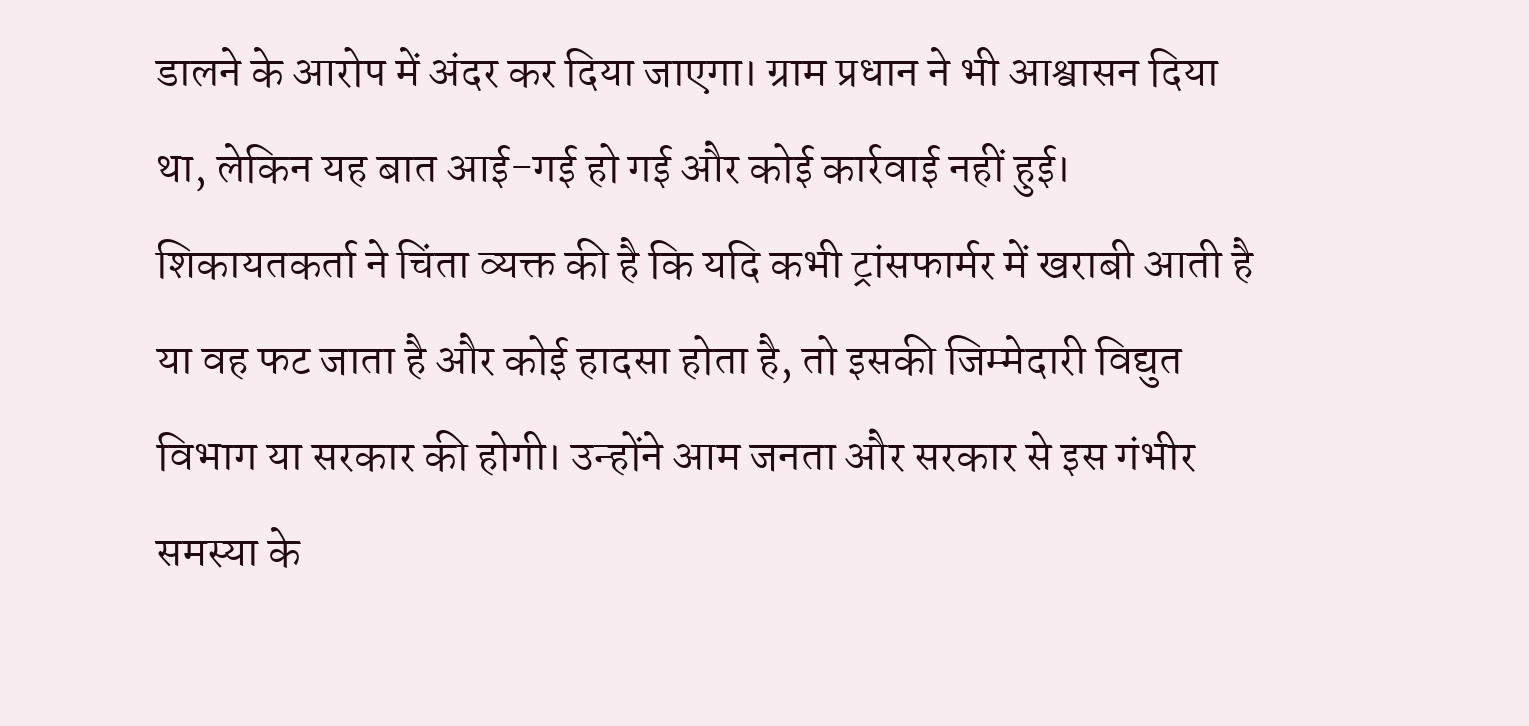डालने के आरोप में अंदर कर दिया जाएगा। ग्राम प्रधान ने भी आश्वासन दिया था, लेकिन यह बात आई-गई हो गई और कोई कार्रवाई नहीं हुई। शिकायतकर्ता ने चिंता व्यक्त की है कि यदि कभी ट्रांसफार्मर में खराबी आती है या वह फट जाता है और कोई हादसा होता है, तो इसकी जिम्मेदारी विद्युत विभाग या सरकार की होगी। उन्होंने आम जनता और सरकार से इस गंभीर समस्या के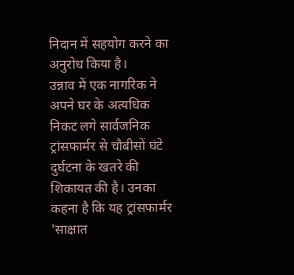निदान में सहयोग करने का अनुरोध किया है।
उन्नाव में एक नागरिक ने अपने घर के अत्यधिक निकट लगे सार्वजनिक ट्रांसफार्मर से चौबीसों घंटे दुर्घटना के खतरे की शिकायत की है। उनका कहना है कि यह ट्रांसफार्मर 'साक्षात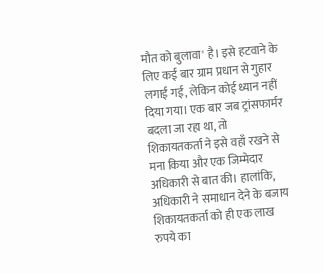मौत को बुलावा' है। इसे हटवाने के लिए कई बार ग्राम प्रधान से गुहार लगाई गई, लेकिन कोई ध्यान नहीं दिया गया। एक बार जब ट्रांसफार्मर बदला जा रहा था, तो शिकायतकर्ता ने इसे वहाँ रखने से मना किया और एक जिम्मेदार अधिकारी से बात की। हालांकि, अधिकारी ने समाधान देने के बजाय शिकायतकर्ता को ही एक लाख रुपये का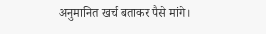अनुमानित खर्च बताकर पैसे मांगे।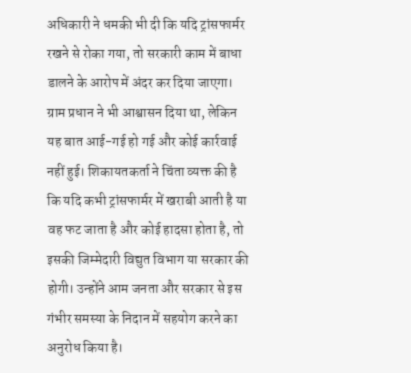अधिकारी ने धमकी भी दी कि यदि ट्रांसफार्मर रखने से रोका गया, तो सरकारी काम में बाधा डालने के आरोप में अंदर कर दिया जाएगा। ग्राम प्रधान ने भी आश्वासन दिया था, लेकिन यह बात आई-गई हो गई और कोई कार्रवाई नहीं हुई। शिकायतकर्ता ने चिंता व्यक्त की है कि यदि कभी ट्रांसफार्मर में खराबी आती है या वह फट जाता है और कोई हादसा होता है, तो इसकी जिम्मेदारी विद्युत विभाग या सरकार की होगी। उन्होंने आम जनता और सरकार से इस गंभीर समस्या के निदान में सहयोग करने का अनुरोध किया है।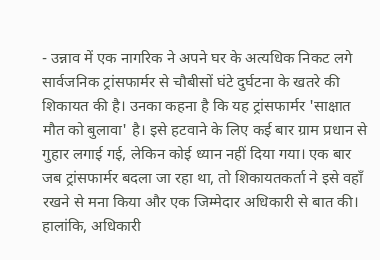- उन्नाव में एक नागरिक ने अपने घर के अत्यधिक निकट लगे सार्वजनिक ट्रांसफार्मर से चौबीसों घंटे दुर्घटना के खतरे की शिकायत की है। उनका कहना है कि यह ट्रांसफार्मर 'साक्षात मौत को बुलावा' है। इसे हटवाने के लिए कई बार ग्राम प्रधान से गुहार लगाई गई, लेकिन कोई ध्यान नहीं दिया गया। एक बार जब ट्रांसफार्मर बदला जा रहा था, तो शिकायतकर्ता ने इसे वहाँ रखने से मना किया और एक जिम्मेदार अधिकारी से बात की। हालांकि, अधिकारी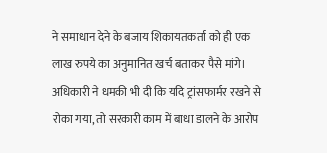ने समाधान देने के बजाय शिकायतकर्ता को ही एक लाख रुपये का अनुमानित खर्च बताकर पैसे मांगे। अधिकारी ने धमकी भी दी कि यदि ट्रांसफार्मर रखने से रोका गया, तो सरकारी काम में बाधा डालने के आरोप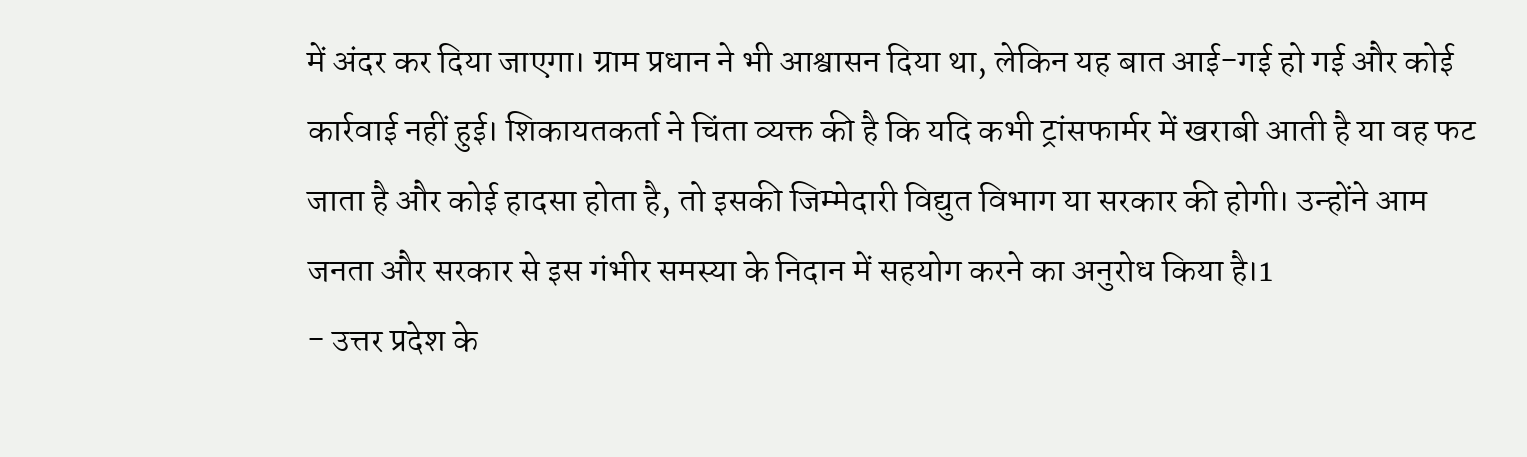में अंदर कर दिया जाएगा। ग्राम प्रधान ने भी आश्वासन दिया था, लेकिन यह बात आई-गई हो गई और कोई कार्रवाई नहीं हुई। शिकायतकर्ता ने चिंता व्यक्त की है कि यदि कभी ट्रांसफार्मर में खराबी आती है या वह फट जाता है और कोई हादसा होता है, तो इसकी जिम्मेदारी विद्युत विभाग या सरकार की होगी। उन्होंने आम जनता और सरकार से इस गंभीर समस्या के निदान में सहयोग करने का अनुरोध किया है।1
- उत्तर प्रदेश के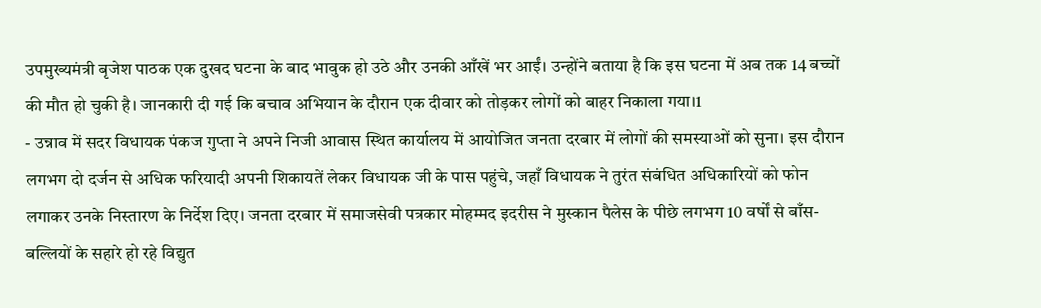उपमुख्यमंत्री बृजेश पाठक एक दुखद घटना के बाद भावुक हो उठे और उनकी आँखें भर आईं। उन्होंने बताया है कि इस घटना में अब तक 14 बच्चों की मौत हो चुकी है। जानकारी दी गई कि बचाव अभियान के दौरान एक दीवार को तोड़कर लोगों को बाहर निकाला गया।1
- उन्नाव में सदर विधायक पंकज गुप्ता ने अपने निजी आवास स्थित कार्यालय में आयोजित जनता दरबार में लोगों की समस्याओं को सुना। इस दौरान लगभग दो दर्जन से अधिक फरियादी अपनी शिकायतें लेकर विधायक जी के पास पहुंचे, जहाँ विधायक ने तुरंत संबंधित अधिकारियों को फोन लगाकर उनके निस्तारण के निर्देश दिए। जनता दरबार में समाजसेवी पत्रकार मोहम्मद इदरीस ने मुस्कान पैलेस के पीछे लगभग 10 वर्षों से बाँस-बल्लियों के सहारे हो रहे विद्युत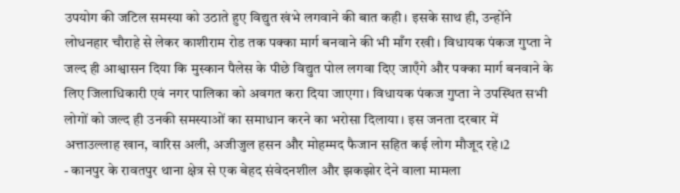उपयोग की जटिल समस्या को उठाते हुए विद्युत खंभे लगवाने की बात कही। इसके साथ ही, उन्होंने लोधनहार चौराहे से लेकर काशीराम रोड तक पक्का मार्ग बनवाने की भी माँग रखी। विधायक पंकज गुप्ता ने जल्द ही आश्वासन दिया कि मुस्कान पैलेस के पीछे विद्युत पोल लगवा दिए जाएँगे और पक्का मार्ग बनवाने के लिए जिलाधिकारी एवं नगर पालिका को अवगत करा दिया जाएगा। विधायक पंकज गुप्ता ने उपस्थित सभी लोगों को जल्द ही उनकी समस्याओं का समाधान करने का भरोसा दिलाया। इस जनता दरबार में अत्ताउल्लाह खान, वारिस अली, अजीजुल हसन और मोहम्मद फैजान सहित कई लोग मौजूद रहे।2
- कानपुर के रावतपुर थाना क्षेत्र से एक बेहद संवेदनशील और झकझोर देने वाला मामला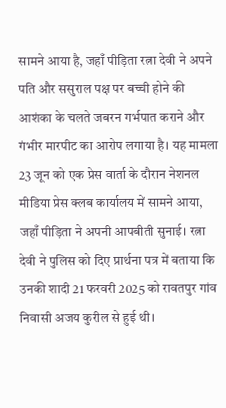सामने आया है, जहाँ पीड़िता रत्ना देवी ने अपने पति और ससुराल पक्ष पर बच्ची होने की आशंका के चलते जबरन गर्भपात कराने और गंभीर मारपीट का आरोप लगाया है। यह मामला 23 जून को एक प्रेस वार्ता के दौरान नेशनल मीडिया प्रेस क्लब कार्यालय में सामने आया, जहाँ पीड़िता ने अपनी आपबीती सुनाई। रत्ना देवी ने पुलिस को दिए प्रार्थना पत्र में बताया कि उनकी शादी 21 फरवरी 2025 को रावतपुर गांव निवासी अजय कुरील से हुई थी।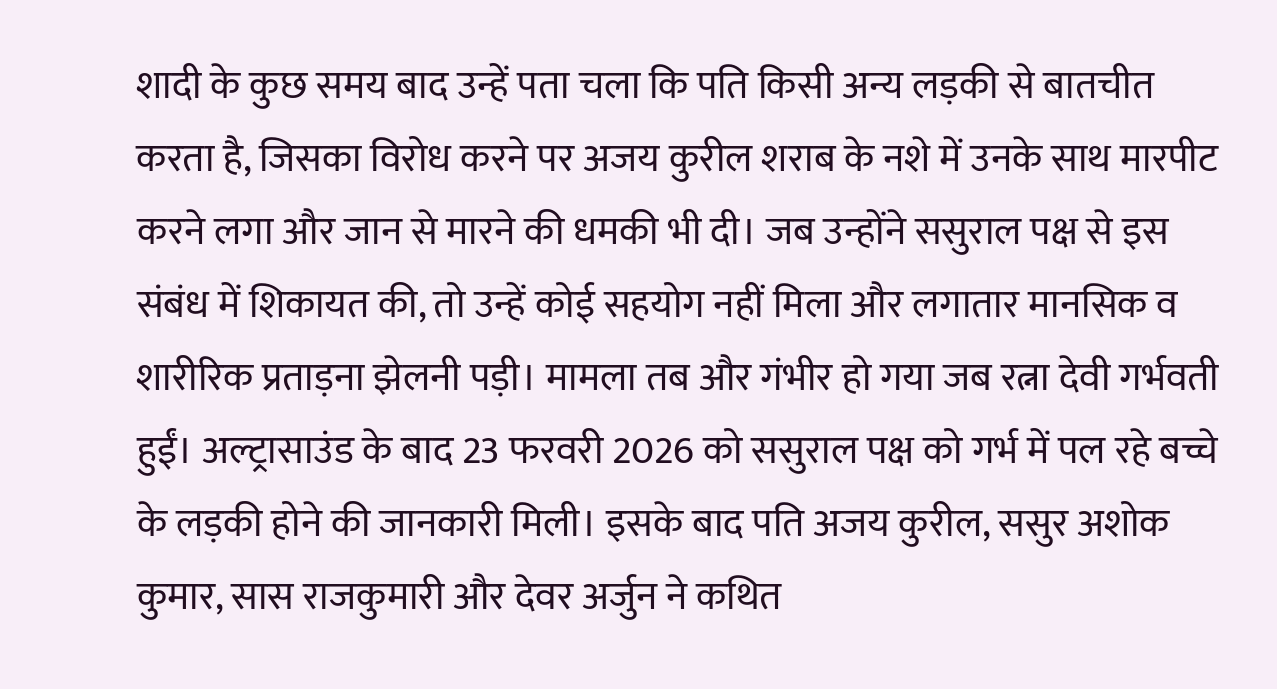शादी के कुछ समय बाद उन्हें पता चला कि पति किसी अन्य लड़की से बातचीत करता है, जिसका विरोध करने पर अजय कुरील शराब के नशे में उनके साथ मारपीट करने लगा और जान से मारने की धमकी भी दी। जब उन्होंने ससुराल पक्ष से इस संबंध में शिकायत की, तो उन्हें कोई सहयोग नहीं मिला और लगातार मानसिक व शारीरिक प्रताड़ना झेलनी पड़ी। मामला तब और गंभीर हो गया जब रत्ना देवी गर्भवती हुईं। अल्ट्रासाउंड के बाद 23 फरवरी 2026 को ससुराल पक्ष को गर्भ में पल रहे बच्चे के लड़की होने की जानकारी मिली। इसके बाद पति अजय कुरील, ससुर अशोक कुमार, सास राजकुमारी और देवर अर्जुन ने कथित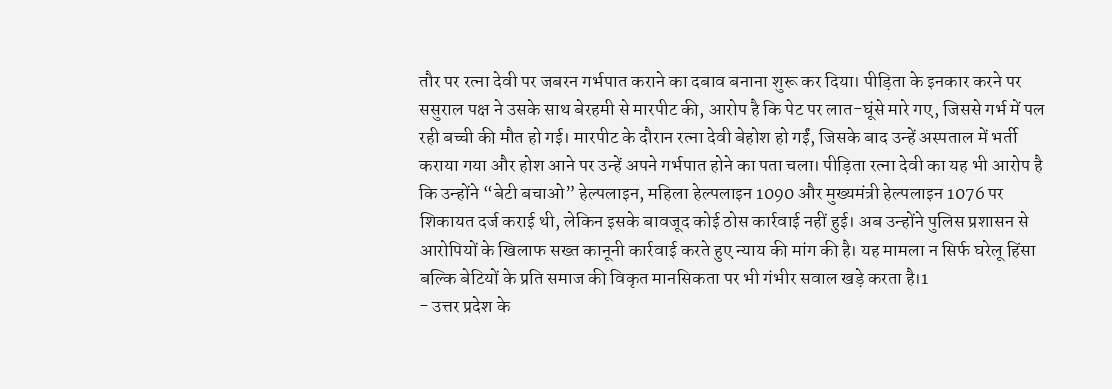तौर पर रत्ना देवी पर जबरन गर्भपात कराने का दबाव बनाना शुरू कर दिया। पीड़िता के इनकार करने पर ससुराल पक्ष ने उसके साथ बेरहमी से मारपीट की, आरोप है कि पेट पर लात-घूंसे मारे गए, जिससे गर्भ में पल रही बच्ची की मौत हो गई। मारपीट के दौरान रत्ना देवी बेहोश हो गईं, जिसके बाद उन्हें अस्पताल में भर्ती कराया गया और होश आने पर उन्हें अपने गर्भपात होने का पता चला। पीड़िता रत्ना देवी का यह भी आरोप है कि उन्होंने “बेटी बचाओ” हेल्पलाइन, महिला हेल्पलाइन 1090 और मुख्यमंत्री हेल्पलाइन 1076 पर शिकायत दर्ज कराई थी, लेकिन इसके बावजूद कोई ठोस कार्रवाई नहीं हुई। अब उन्होंने पुलिस प्रशासन से आरोपियों के खिलाफ सख्त कानूनी कार्रवाई करते हुए न्याय की मांग की है। यह मामला न सिर्फ घरेलू हिंसा बल्कि बेटियों के प्रति समाज की विकृत मानसिकता पर भी गंभीर सवाल खड़े करता है।1
- उत्तर प्रदेश के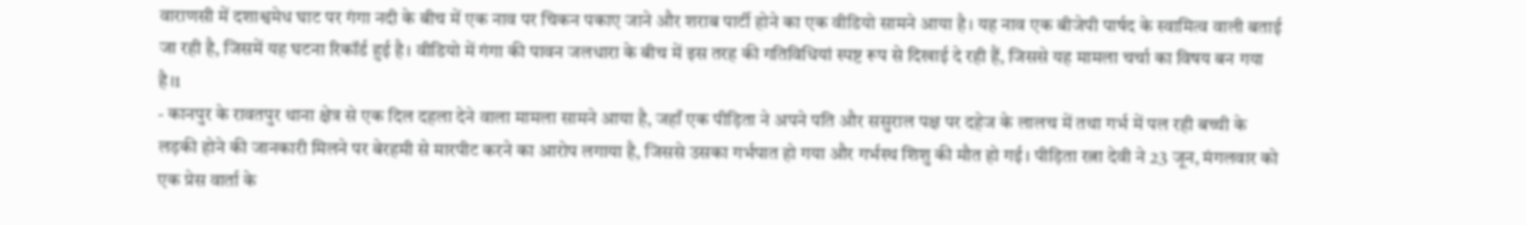वाराणसी में दशाश्वमेध घाट पर गंगा नदी के बीच में एक नाव पर चिकन पकाए जाने और शराब पार्टी होने का एक वीडियो सामने आया है। यह नाव एक बीजेपी पार्षद के स्वामित्व वाली बताई जा रही है, जिसमें यह घटना रिकॉर्ड हुई है। वीडियो में गंगा की पावन जलधारा के बीच में इस तरह की गतिविधियां स्पष्ट रूप से दिखाई दे रही हैं, जिससे यह मामला चर्चा का विषय बन गया है।1
- कानपुर के रावतपुर थाना क्षेत्र से एक दिल दहला देने वाला मामला सामने आया है, जहाँ एक पीड़िता ने अपने पति और ससुराल पक्ष पर दहेज के लालच में तथा गर्भ में पल रही बच्ची के लड़की होने की जानकारी मिलने पर बेरहमी से मारपीट करने का आरोप लगाया है, जिससे उसका गर्भपात हो गया और गर्भस्थ शिशु की मौत हो गई। पीड़िता रत्ना देवी ने 23 जून, मंगलवार को एक प्रेस वार्ता के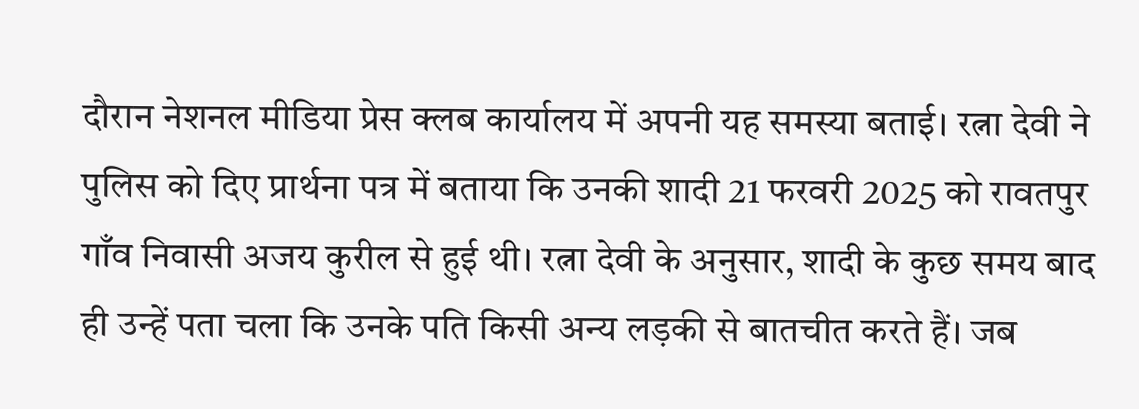दौरान नेशनल मीडिया प्रेस क्लब कार्यालय में अपनी यह समस्या बताई। रत्ना देवी ने पुलिस को दिए प्रार्थना पत्र में बताया कि उनकी शादी 21 फरवरी 2025 को रावतपुर गाँव निवासी अजय कुरील से हुई थी। रत्ना देवी के अनुसार, शादी के कुछ समय बाद ही उन्हें पता चला कि उनके पति किसी अन्य लड़की से बातचीत करते हैं। जब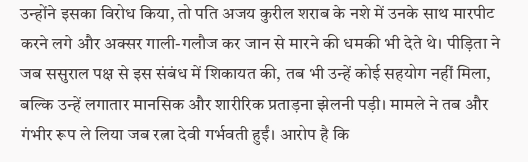उन्होंने इसका विरोध किया, तो पति अजय कुरील शराब के नशे में उनके साथ मारपीट करने लगे और अक्सर गाली-गलौज कर जान से मारने की धमकी भी देते थे। पीड़िता ने जब ससुराल पक्ष से इस संबंध में शिकायत की, तब भी उन्हें कोई सहयोग नहीं मिला, बल्कि उन्हें लगातार मानसिक और शारीरिक प्रताड़ना झेलनी पड़ी। मामले ने तब और गंभीर रूप ले लिया जब रत्ना देवी गर्भवती हुईं। आरोप है कि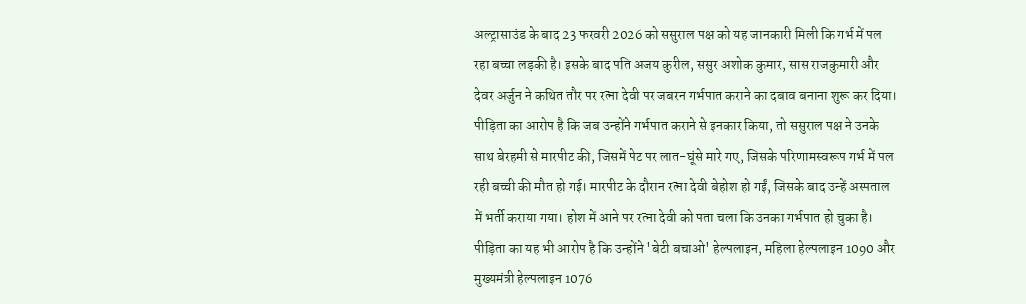अल्ट्रासाउंड के बाद 23 फरवरी 2026 को ससुराल पक्ष को यह जानकारी मिली कि गर्भ में पल रहा बच्चा लड़की है। इसके बाद पति अजय कुरील, ससुर अशोक कुमार, सास राजकुमारी और देवर अर्जुन ने कथित तौर पर रत्ना देवी पर जबरन गर्भपात कराने का दबाव बनाना शुरू कर दिया। पीड़िता का आरोप है कि जब उन्होंने गर्भपात कराने से इनकार किया, तो ससुराल पक्ष ने उनके साथ बेरहमी से मारपीट की, जिसमें पेट पर लात-घूंसे मारे गए, जिसके परिणामस्वरूप गर्भ में पल रही बच्ची की मौत हो गई। मारपीट के दौरान रत्ना देवी बेहोश हो गईं, जिसके बाद उन्हें अस्पताल में भर्ती कराया गया। होश में आने पर रत्ना देवी को पता चला कि उनका गर्भपात हो चुका है। पीड़िता का यह भी आरोप है कि उन्होंने 'बेटी बचाओ' हेल्पलाइन, महिला हेल्पलाइन 1090 और मुख्यमंत्री हेल्पलाइन 1076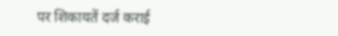पर शिकायतें दर्ज कराई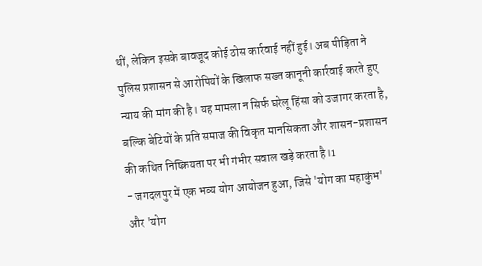थीं, लेकिन इसके बावजूद कोई ठोस कार्रवाई नहीं हुई। अब पीड़िता ने पुलिस प्रशासन से आरोपियों के खिलाफ सख्त कानूनी कार्रवाई करते हुए न्याय की मांग की है। यह मामला न सिर्फ घरेलू हिंसा को उजागर करता है, बल्कि बेटियों के प्रति समाज की विकृत मानसिकता और शासन-प्रशासन की कथित निष्क्रियता पर भी गंभीर सवाल खड़े करता है।1
- जगदलपुर में एक भव्य योग आयोजन हुआ, जिसे 'योग का महाकुंभ' और 'योग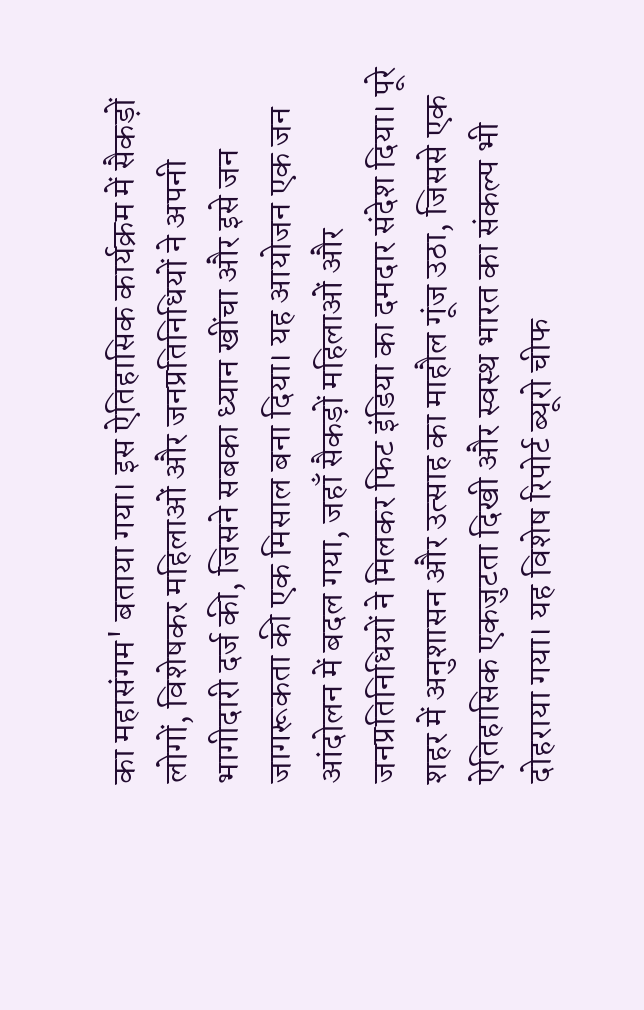का महासंगम' बताया गया। इस ऐतिहासिक कार्यक्रम में सैकड़ों लोगों, विशेषकर महिलाओं और जनप्रतिनिधियों ने अपनी भागीदारी दर्ज की, जिसने सबका ध्यान खींचा और इसे जन जागरूकता की एक मिसाल बना दिया। यह आयोजन एक जन आंदोलन में बदल गया, जहाँ सैकड़ों महिलाओं और जनप्रतिनिधियों ने मिलकर फिट इंडिया का दमदार संदेश दिया। पूरे शहर में अनुशासन और उत्साह का माहौल गूंज उठा, जिससे एक ऐतिहासिक एकजुटता दिखी और स्वस्थ भारत का संकल्प भी दोहराया गया। यह विशेष रिपोर्ट ब्यूरो चीफ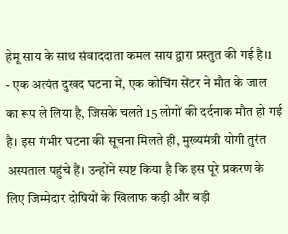हेमू साय के साथ संवाददाता कमल साय द्वारा प्रस्तुत की गई है।1
- एक अत्यंत दुखद घटना में, एक कोचिंग सेंटर ने मौत के जाल का रूप ले लिया है, जिसके चलते 15 लोगों की दर्दनाक मौत हो गई है। इस गंभीर घटना की सूचना मिलते ही, मुख्यमंत्री योगी तुरंत अस्पताल पहुंचे हैं। उन्होंने स्पष्ट किया है कि इस पूरे प्रकरण के लिए जिम्मेदार दोषियों के खिलाफ कड़ी और बड़ी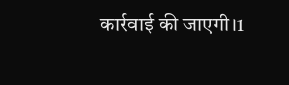कार्रवाई की जाएगी।1